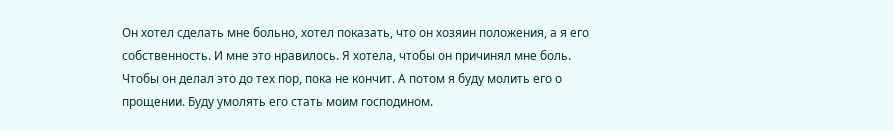Он хотел сделать мне больно, хотел показать, что он хозяин положения, а я его собственность. И мне это нравилось. Я хотела, чтобы он причинял мне боль. Чтобы он делал это до тех пор, пока не кончит. А потом я буду молить его о прощении. Буду умолять его стать моим господином.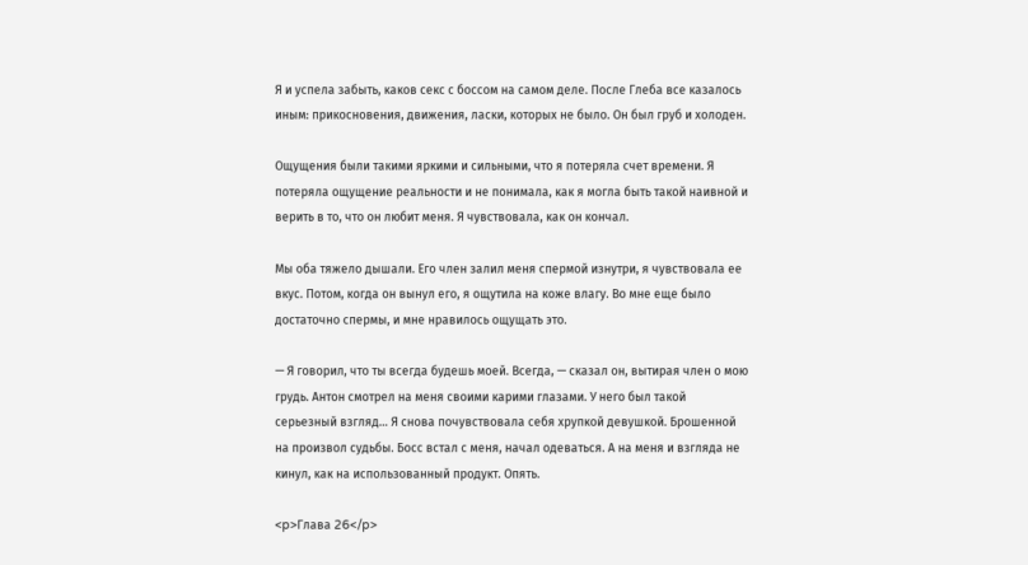Я и успела забыть, каков секс с боссом на самом деле. После Глеба все казалось иным: прикосновения, движения, ласки, которых не было. Он был груб и холоден.

Ощущения были такими яркими и сильными, что я потеряла счет времени. Я потеряла ощущение реальности и не понимала, как я могла быть такой наивной и верить в то, что он любит меня. Я чувствовала, как он кончал.

Мы оба тяжело дышали. Его член залил меня спермой изнутри, я чувствовала ее вкус. Потом, когда он вынул его, я ощутила на коже влагу. Во мне еще было достаточно спермы, и мне нравилось ощущать это.

— Я говорил, что ты всегда будешь моей. Всегда, — сказал он, вытирая член о мою грудь. Антон смотрел на меня своими карими глазами. У него был такой серьезный взгляд… Я снова почувствовала себя хрупкой девушкой. Брошенной на произвол судьбы. Босс встал с меня, начал одеваться. А на меня и взгляда не кинул, как на использованный продукт. Опять.

<p>Глава 26</p>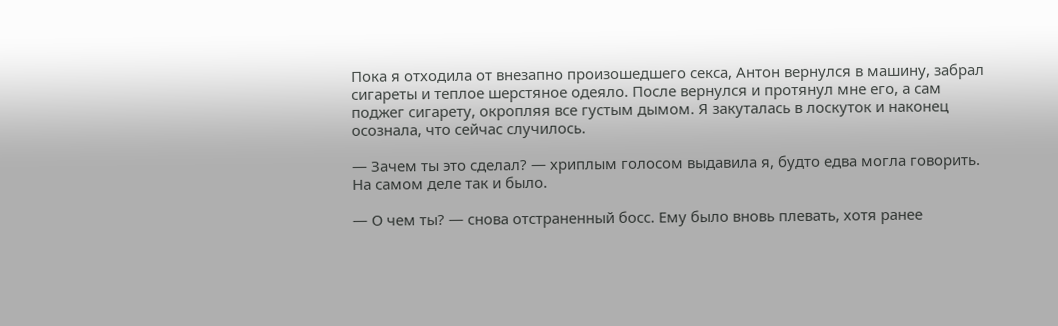Пока я отходила от внезапно произошедшего секса, Антон вернулся в машину, забрал сигареты и теплое шерстяное одеяло. После вернулся и протянул мне его, а сам поджег сигарету, окропляя все густым дымом. Я закуталась в лоскуток и наконец осознала, что сейчас случилось.

— Зачем ты это сделал? — хриплым голосом выдавила я, будто едва могла говорить. На самом деле так и было.

— О чем ты? — снова отстраненный босс. Ему было вновь плевать, хотя ранее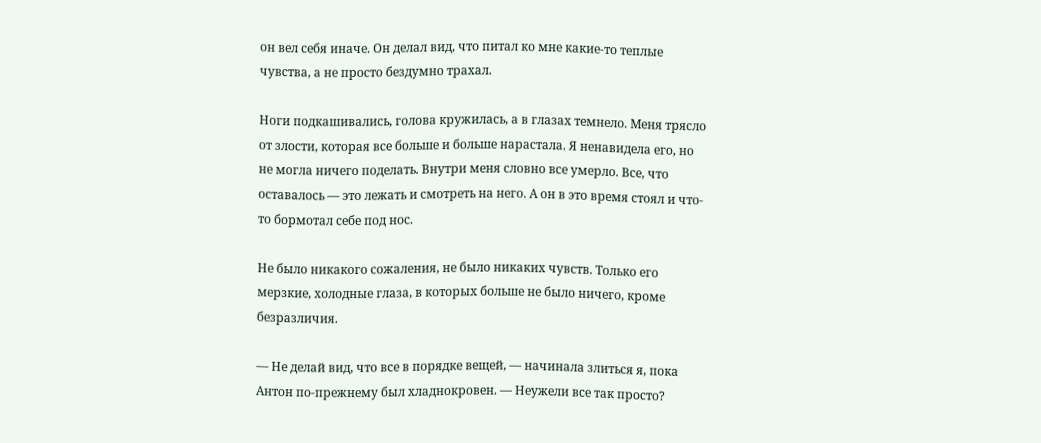он вел себя иначе. Он делал вид, что питал ко мне какие-то теплые чувства, а не просто бездумно трахал.

Ноги подкашивались, голова кружилась, а в глазах темнело. Меня трясло от злости, которая все больше и больше нарастала. Я ненавидела его, но не могла ничего поделать. Внутри меня словно все умерло. Все, что оставалось — это лежать и смотреть на него. А он в это время стоял и что-то бормотал себе под нос.

Не было никакого сожаления, не было никаких чувств. Только его мерзкие, холодные глаза, в которых больше не было ничего, кроме безразличия.

— Не делай вид, что все в порядке вещей, — начинала злиться я, пока Антон по-прежнему был хладнокровен. — Неужели все так просто?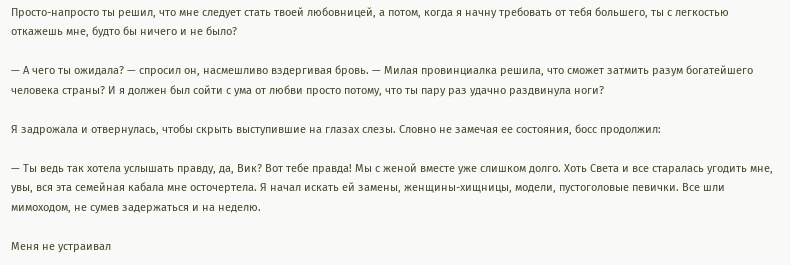Просто-напросто ты решил, что мне следует стать твоей любовницей, а потом, когда я начну требовать от тебя большего, ты с легкостью откажешь мне, будто бы ничего и не было?

— А чего ты ожидала? — спросил он, насмешливо вздергивая бровь. — Милая провинциалка решила, что сможет затмить разум богатейшего человека страны? И я должен был сойти с ума от любви просто потому, что ты пару раз удачно раздвинула ноги?

Я задрожала и отвернулась, чтобы скрыть выступившие на глазах слезы. Словно не замечая ее состояния, босс продолжил:

— Ты ведь так хотела услышать правду, да, Вик? Вот тебе правда! Мы с женой вместе уже слишком долго. Хоть Света и все старалась угодить мне, увы, вся эта семейная кабала мне осточертела. Я начал искать ей замены, женщины-хищницы, модели, пустоголовые певички. Все шли мимоходом, не сумев задержаться и на неделю.

Меня не устраивал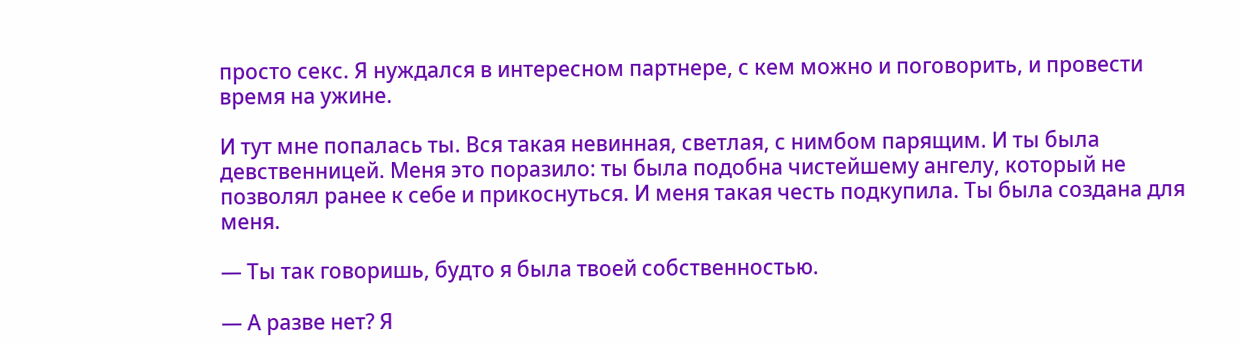просто секс. Я нуждался в интересном партнере, с кем можно и поговорить, и провести время на ужине.

И тут мне попалась ты. Вся такая невинная, светлая, с нимбом парящим. И ты была девственницей. Меня это поразило: ты была подобна чистейшему ангелу, который не позволял ранее к себе и прикоснуться. И меня такая честь подкупила. Ты была создана для меня.

— Ты так говоришь, будто я была твоей собственностью.

— А разве нет? Я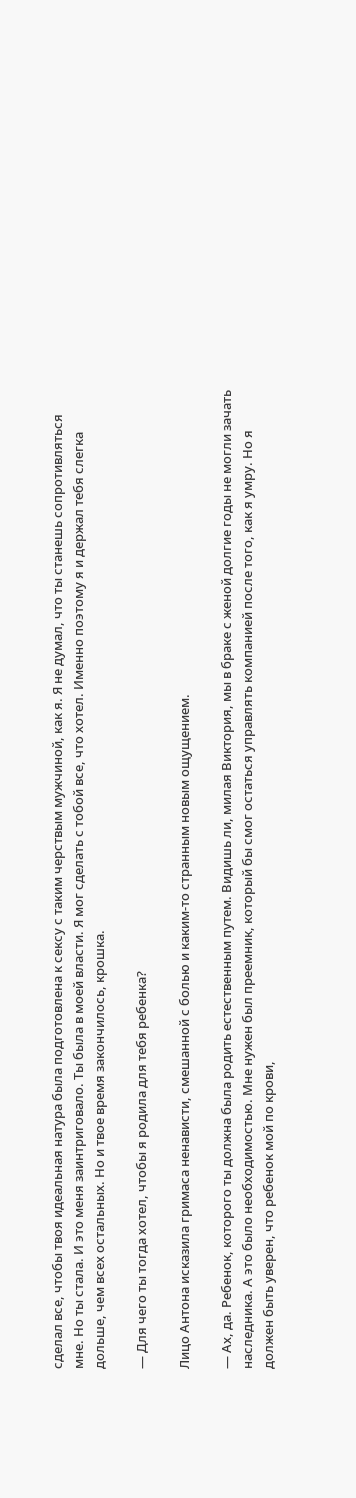сделал все, чтобы твоя идеальная натура была подготовлена к сексу с таким черствым мужчиной, как я. Я не думал, что ты станешь сопротивляться мне. Но ты стала. И это меня заинтриговало. Ты была в моей власти. Я мог сделать с тобой все, что хотел. Именно поэтому я и держал тебя слегка дольше, чем всех остальных. Но и твое время закончилось, крошка.

— Для чего ты тогда хотел, чтобы я родила для тебя ребенка?

Лицо Антона исказила гримаса ненависти, смешанной с болью и каким-то странным новым ощущением.

— Ах, да. Ребенок, которого ты должна была родить естественным путем. Видишь ли, милая Виктория, мы в браке с женой долгие годы не могли зачать наследника. А это было необходимостью. Мне нужен был преемник, который бы смог остаться управлять компанией после того, как я умру. Но я должен быть уверен, что ребенок мой по крови,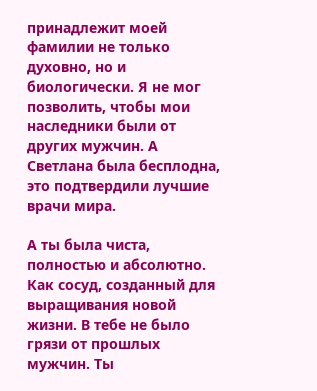принадлежит моей фамилии не только духовно, но и биологически. Я не мог позволить, чтобы мои наследники были от других мужчин. А Светлана была бесплодна, это подтвердили лучшие врачи мира.

А ты была чиста, полностью и абсолютно. Как сосуд, созданный для выращивания новой жизни. В тебе не было грязи от прошлых мужчин. Ты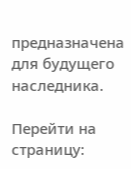предназначена для будущего наследника.

Перейти на страницу: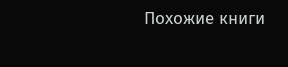Похожие книги